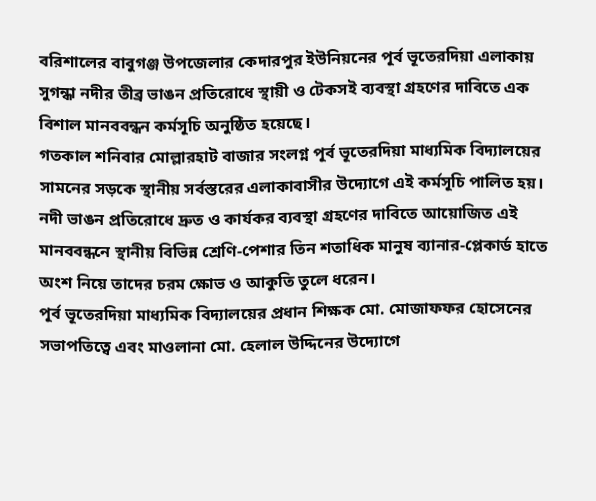বরিশালের বাবুগঞ্জ উপজেলার কেদারপুর ইউনিয়নের পূর্ব ভূতেরদিয়া এলাকায় সুগন্ধা নদীর তীব্র ভাঙন প্রতিরোধে স্থায়ী ও টেকসই ব্যবস্থা গ্রহণের দাবিতে এক বিশাল মানববন্ধন কর্মসূচি অনুষ্ঠিত হয়েছে।
গতকাল শনিবার মোল্লারহাট বাজার সংলগ্ন পূর্ব ভূতেরদিয়া মাধ্যমিক বিদ্যালয়ের সামনের সড়কে স্থানীয় সর্বস্তরের এলাকাবাসীর উদ্যোগে এই কর্মসূচি পালিত হয়। নদী ভাঙন প্রতিরোধে দ্রুত ও কার্যকর ব্যবস্থা গ্রহণের দাবিতে আয়োজিত এই মানববন্ধনে স্থানীয় বিভিন্ন শ্রেণি-পেশার তিন শতাধিক মানুষ ব্যানার-প্লেকার্ড হাতে অংশ নিয়ে তাদের চরম ক্ষোভ ও আকুতি তুলে ধরেন।
পূর্ব ভূতেরদিয়া মাধ্যমিক বিদ্যালয়ের প্রধান শিক্ষক মো. মোজাফফর হোসেনের সভাপতিত্বে এবং মাওলানা মো. হেলাল উদ্দিনের উদ্যোগে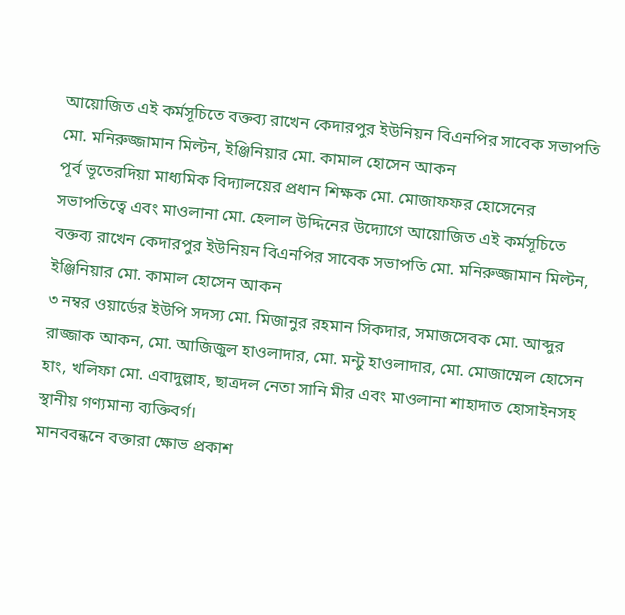আয়োজিত এই কর্মসূচিতে বক্তব্য রাখেন কেদারপুর ইউনিয়ন বিএনপির সাবেক সভাপতি মো. মনিরুজ্জামান মিল্টন, ইঞ্জিনিয়ার মো. কামাল হোসেন আকন
পূর্ব ভূতেরদিয়া মাধ্যমিক বিদ্যালয়ের প্রধান শিক্ষক মো. মোজাফফর হোসেনের সভাপতিত্বে এবং মাওলানা মো. হেলাল উদ্দিনের উদ্যোগে আয়োজিত এই কর্মসূচিতে বক্তব্য রাখেন কেদারপুর ইউনিয়ন বিএনপির সাবেক সভাপতি মো. মনিরুজ্জামান মিল্টন, ইঞ্জিনিয়ার মো. কামাল হোসেন আকন
৩ নম্বর ওয়ার্ডের ইউপি সদস্য মো. মিজানুর রহমান সিকদার, সমাজসেবক মো. আব্দুর রাজ্জাক আকন, মো. আজিজুল হাওলাদার, মো. মন্টু হাওলাদার, মো. মোজাম্মেল হোসেন হাং, খলিফা মো. এবাদুল্লাহ, ছাত্রদল নেতা সানি মীর এবং মাওলানা শাহাদাত হোসাইনসহ স্থানীয় গণ্যমান্য ব্যক্তিবর্গ।
মানববন্ধনে বক্তারা ক্ষোভ প্রকাশ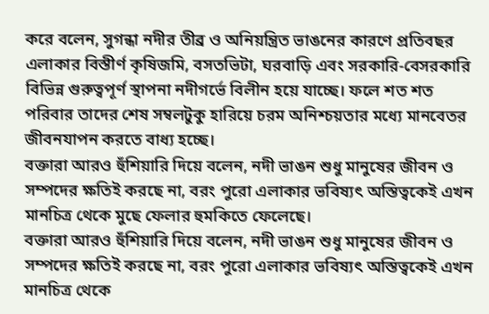করে বলেন, সুগন্ধা নদীর তীব্র ও অনিয়ন্ত্রিত ভাঙনের কারণে প্রতিবছর এলাকার বিস্তীর্ণ কৃষিজমি, বসতভিটা, ঘরবাড়ি এবং সরকারি-বেসরকারি বিভিন্ন গুরুত্বপূর্ণ স্থাপনা নদীগর্ভে বিলীন হয়ে যাচ্ছে। ফলে শত শত পরিবার তাদের শেষ সম্বলটুকু হারিয়ে চরম অনিশ্চয়তার মধ্যে মানবেতর জীবনযাপন করতে বাধ্য হচ্ছে।
বক্তারা আরও হুঁশিয়ারি দিয়ে বলেন, নদী ভাঙন শুধু মানুষের জীবন ও সম্পদের ক্ষতিই করছে না, বরং পুরো এলাকার ভবিষ্যৎ অস্তিত্বকেই এখন মানচিত্র থেকে মুছে ফেলার হুমকিতে ফেলেছে।
বক্তারা আরও হুঁশিয়ারি দিয়ে বলেন, নদী ভাঙন শুধু মানুষের জীবন ও সম্পদের ক্ষতিই করছে না, বরং পুরো এলাকার ভবিষ্যৎ অস্তিত্বকেই এখন মানচিত্র থেকে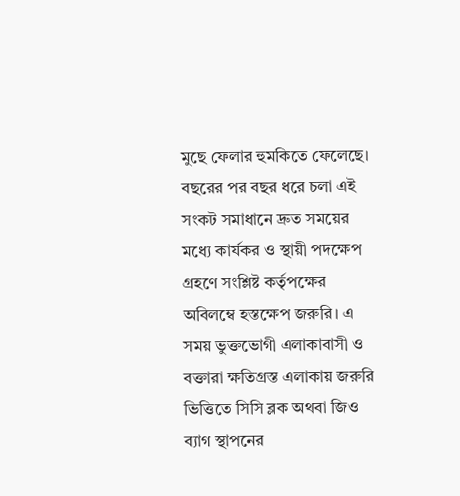মুছে ফেলার হুমকিতে ফেলেছে।
বছরের পর বছর ধরে চলা এই সংকট সমাধানে দ্রুত সময়ের মধ্যে কার্যকর ও স্থায়ী পদক্ষেপ গ্রহণে সংশ্লিষ্ট কর্তৃপক্ষের অবিলম্বে হস্তক্ষেপ জরুরি। এ সময় ভুক্তভোগী এলাকাবাসী ও বক্তারা ক্ষতিগ্রস্ত এলাকায় জরুরি ভিত্তিতে সিসি ব্লক অথবা জিও ব্যাগ স্থাপনের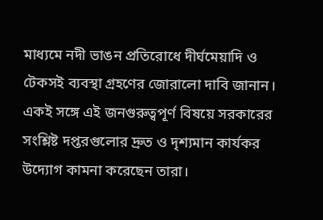মাধ্যমে নদী ভাঙন প্রতিরোধে দীর্ঘমেয়াদি ও টেকসই ব্যবস্থা গ্রহণের জোরালো দাবি জানান।
একই সঙ্গে এই জনগুরুত্বপূর্ণ বিষয়ে সরকারের সংশ্লিষ্ট দপ্তরগুলোর দ্রুত ও দৃশ্যমান কার্যকর উদ্যোগ কামনা করেছেন তারা।